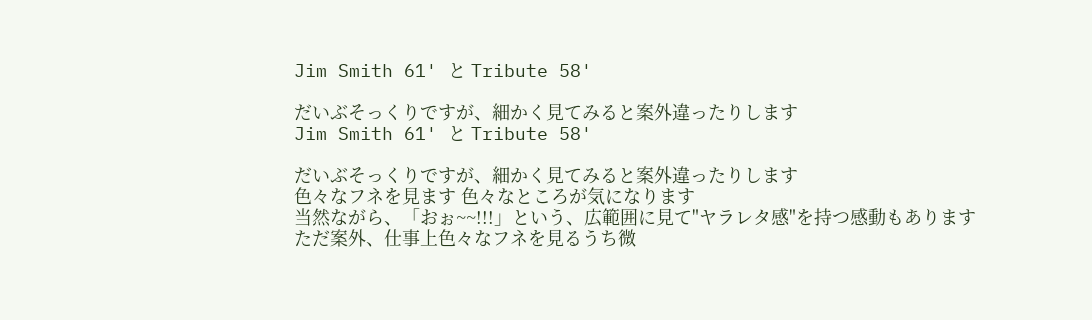Jim Smith 61' と Tribute 58'

だいぶそっくりですが、細かく見てみると案外違ったりします
Jim Smith 61' と Tribute 58'

だいぶそっくりですが、細かく見てみると案外違ったりします
色々なフネを見ます 色々なところが気になります
当然ながら、「おぉ~~!!!」という、広範囲に見て"ヤラレタ感"を持つ感動もあります
ただ案外、仕事上色々なフネを見るうち微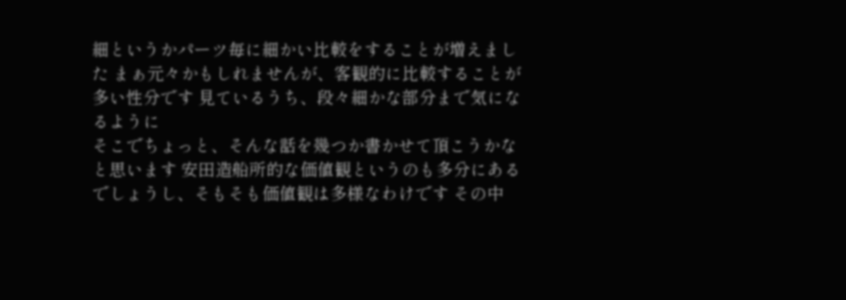細というかパーツ毎に細かい比較をすることが増えました まぁ元々かもしれませんが、客観的に比較することが多い性分です 見ているうち、段々細かな部分まで気になるように
そこでちょっと、そんな話を幾つか書かせて頂こうかなと思います 安田造船所的な価値観というのも多分にあるでしょうし、そもそも価値観は多様なわけです その中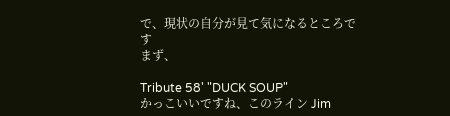で、現状の自分が見て気になるところです
まず、

Tribute 58' "DUCK SOUP"
かっこいいですね、このライン Jim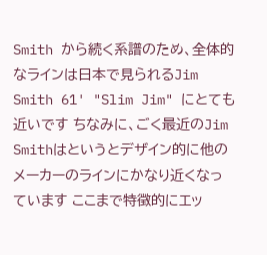Smith から続く系譜のため、全体的なラインは日本で見られるJim Smith 61' "Slim Jim" にとても近いです ちなみに、ごく最近のJim Smithはというとデザイン的に他のメーカーのラインにかなり近くなっています ここまで特徴的にエッ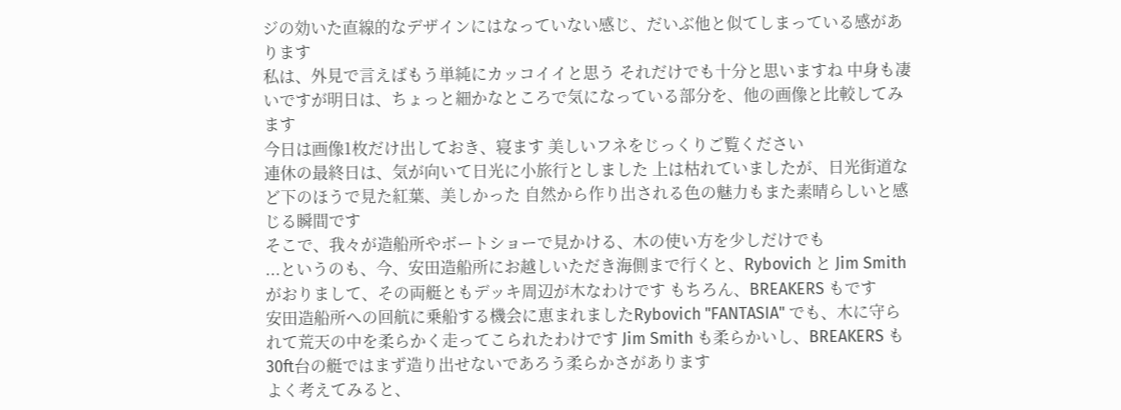ジの効いた直線的なデザインにはなっていない感じ、だいぶ他と似てしまっている感があります
私は、外見で言えばもう単純にカッコイイと思う それだけでも十分と思いますね 中身も凄いですが明日は、ちょっと細かなところで気になっている部分を、他の画像と比較してみます
今日は画像1枚だけ出しておき、寝ます 美しいフネをじっくりご覧ください
連休の最終日は、気が向いて日光に小旅行としました 上は枯れていましたが、日光街道など下のほうで見た紅葉、美しかった 自然から作り出される色の魅力もまた素晴らしいと感じる瞬間です
そこで、我々が造船所やボートショーで見かける、木の使い方を少しだけでも
...というのも、今、安田造船所にお越しいただき海側まで行くと、Rybovich と Jim Smith がおりまして、その両艇ともデッキ周辺が木なわけです もちろん、BREAKERS もです
安田造船所への回航に乗船する機会に恵まれましたRybovich "FANTASIA" でも、木に守られて荒天の中を柔らかく走ってこられたわけです Jim Smith も柔らかいし、BREAKERS も30ft台の艇ではまず造り出せないであろう柔らかさがあります
よく考えてみると、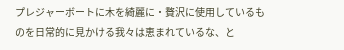プレジャーボートに木を綺麗に・贅沢に使用しているものを日常的に見かける我々は恵まれているな、と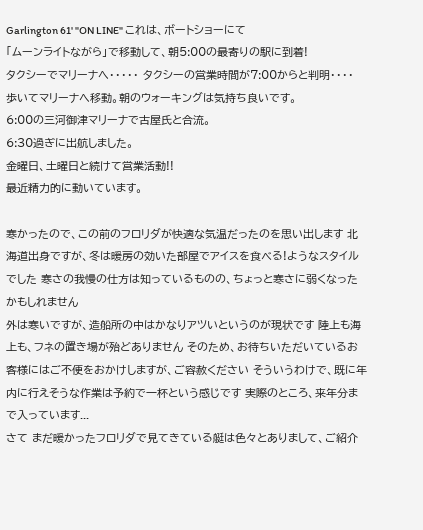Garlington 61' "ON LINE" これは、ボートショーにて
「ムーンライトながら」で移動して、朝5:00の最寄りの駅に到着!
タクシーでマリーナへ・・・・・ タクシーの営業時間が7:00からと判明・・・・
歩いてマリーナへ移動。朝のウォーキングは気持ち良いです。
6:00の三河御津マリーナで古屋氏と合流。
6:30過ぎに出航しました。
金曜日、土曜日と続けて営業活動!!
最近精力的に動いています。

寒かったので、この前のフロリダが快適な気温だったのを思い出します 北海道出身ですが、冬は暖房の効いた部屋でアイスを食べる!ようなスタイルでした 寒さの我慢の仕方は知っているものの、ちょっと寒さに弱くなったかもしれません
外は寒いですが、造船所の中はかなりアツいというのが現状です 陸上も海上も、フネの置き場が殆どありません そのため、お待ちいただいているお客様にはご不便をおかけしますが、ご容赦ください そういうわけで、既に年内に行えそうな作業は予約で一杯という感じです 実際のところ、来年分まで入っています...
さて まだ暖かったフロリダで見てきている艇は色々とありまして、ご紹介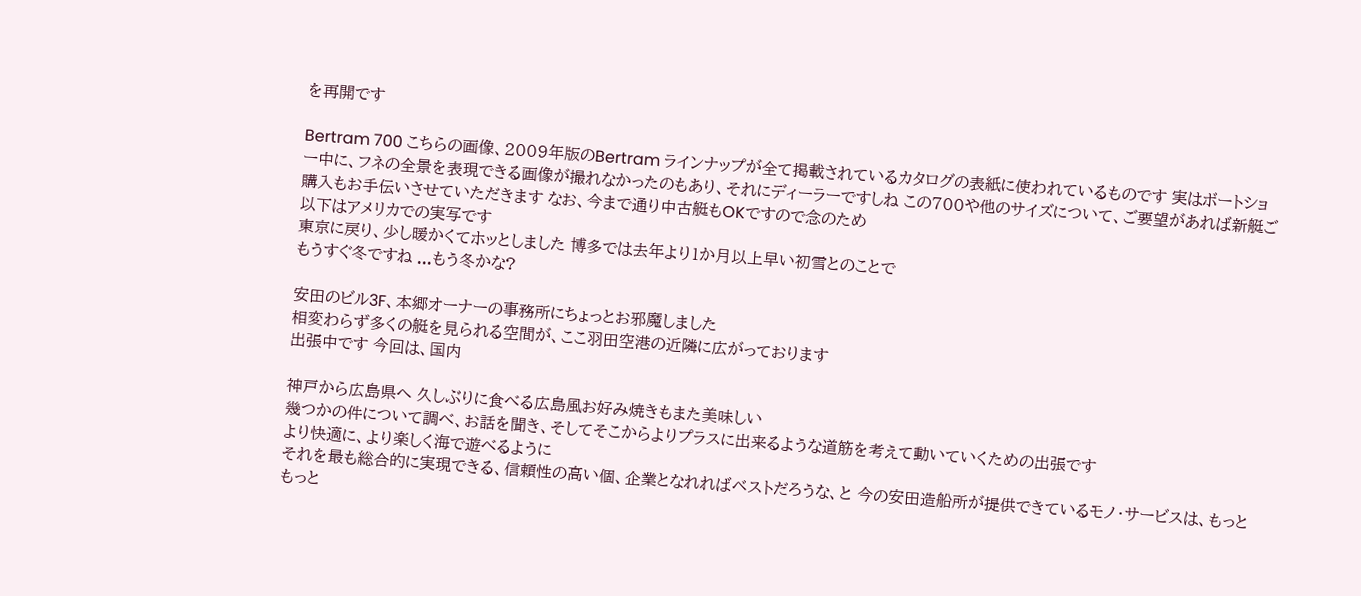を再開です

Bertram 700 こちらの画像、2009年版のBertram ラインナップが全て掲載されているカタログの表紙に使われているものです 実はボートショー中に、フネの全景を表現できる画像が撮れなかったのもあり、それにディーラーですしね この700や他のサイズについて、ご要望があれば新艇ご購入もお手伝いさせていただきます なお、今まで通り中古艇もOKですので念のため
以下はアメリカでの実写です
東京に戻り、少し暖かくてホッとしました 博多では去年より1か月以上早い初雪とのことで
もうすぐ冬ですね ...もう冬かな?

安田のビル3F、本郷オーナーの事務所にちょっとお邪魔しました
相変わらず多くの艇を見られる空間が、ここ羽田空港の近隣に広がっております
出張中です 今回は、国内

神戸から広島県へ 久しぶりに食べる広島風お好み焼きもまた美味しい
幾つかの件について調べ、お話を聞き、そしてそこからよりプラスに出来るような道筋を考えて動いていくための出張です
より快適に、より楽しく海で遊べるように
それを最も総合的に実現できる、信頼性の高い個、企業となれればベストだろうな、と 今の安田造船所が提供できているモノ・サービスは、もっともっと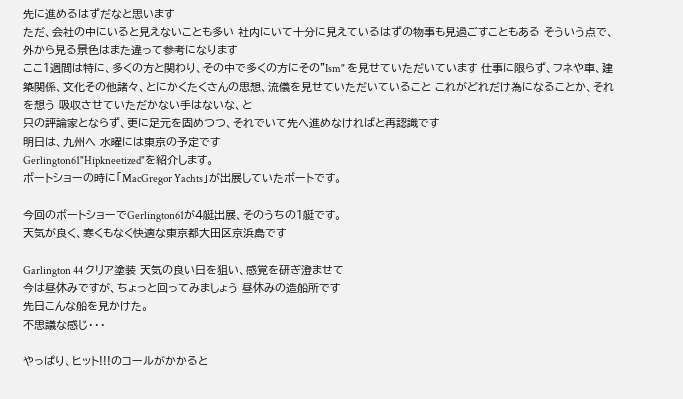先に進めるはずだなと思います
ただ、会社の中にいると見えないことも多い 社内にいて十分に見えているはずの物事も見過ごすこともある そういう点で、外から見る景色はまた違って参考になります
ここ1週間は特に、多くの方と関わり、その中で多くの方にその"Ism" を見せていただいています 仕事に限らず、フネや車、建築関係、文化その他諸々、とにかくたくさんの思想、流儀を見せていただいていること これがどれだけ為になることか、それを想う 吸収させていただかない手はないな、と
只の評論家とならず、更に足元を固めつつ、それでいて先へ進めなければと再認識です
明日は、九州へ 水曜には東京の予定です
Gerlington61"Hipkneetized"を紹介します。
ボートショーの時に「MacGregor Yachts」が出展していたボートです。

今回のボートショーでGerlington61が4艇出展、そのうちの1艇です。
天気が良く、寒くもなく快適な東京都大田区京浜島です

Garlington 44 クリア塗装 天気の良い日を狙い、感覚を研ぎ澄ませて
今は昼休みですが、ちょっと回ってみましょう 昼休みの造船所です
先日こんな船を見かけた。
不思議な感じ・・・

やっぱり、ヒット!!!のコールがかかると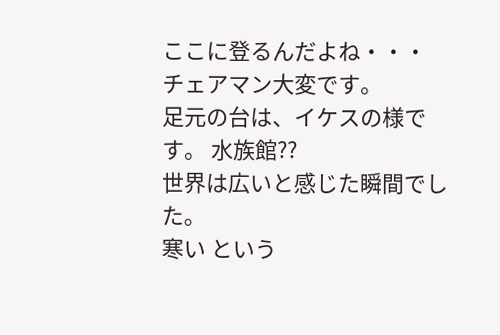ここに登るんだよね・・・
チェアマン大変です。
足元の台は、イケスの様です。 水族館??
世界は広いと感じた瞬間でした。
寒い という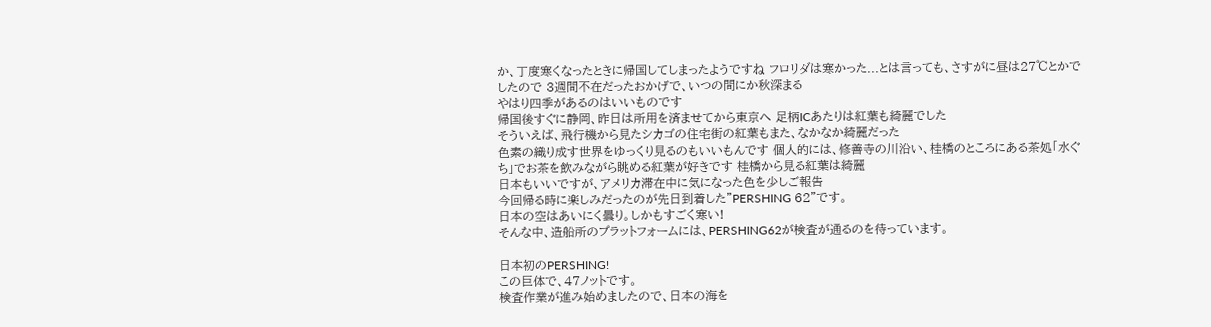か、丁度寒くなったときに帰国してしまったようですね フロリダは寒かった...とは言っても、さすがに昼は27℃とかでしたので 3週間不在だったおかげで、いつの間にか秋深まる
やはり四季があるのはいいものです
帰国後すぐに静岡、昨日は所用を済ませてから東京へ 足柄ICあたりは紅葉も綺麗でした
そういえば、飛行機から見たシカゴの住宅街の紅葉もまた、なかなか綺麗だった
色素の織り成す世界をゆっくり見るのもいいもんです 個人的には、修善寺の川沿い、桂橋のところにある茶処「水ぐち」でお茶を飲みながら眺める紅葉が好きです 桂橋から見る紅葉は綺麗
日本もいいですが、アメリカ滞在中に気になった色を少しご報告
今回帰る時に楽しみだったのが先日到着した"PERSHING 62"です。
日本の空はあいにく曇り。しかもすごく寒い!
そんな中、造船所のプラットフォームには、PERSHING62が検査が通るのを待っています。

日本初のPERSHING!
この巨体で、47ノットです。
検査作業が進み始めましたので、日本の海を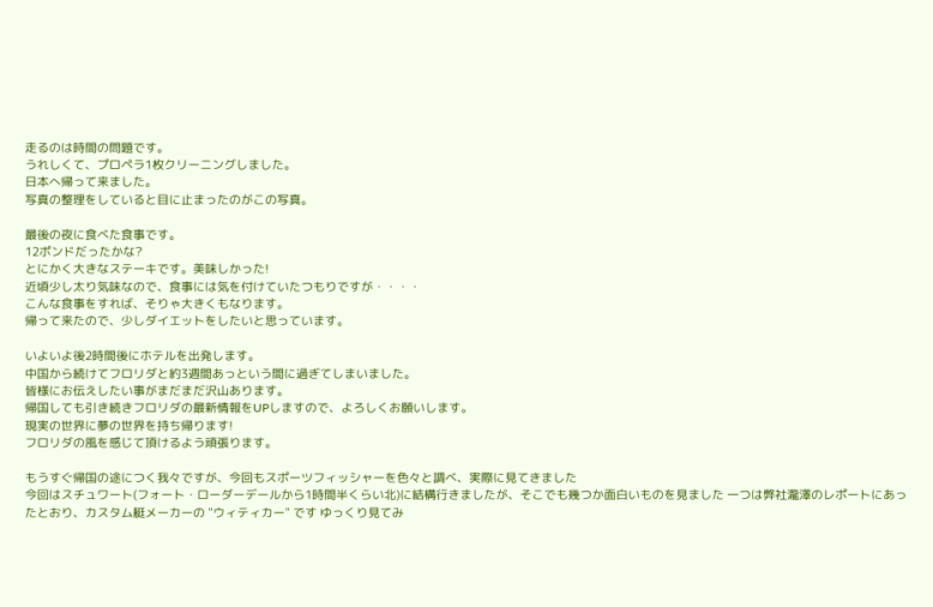走るのは時間の問題です。
うれしくて、プロペラ1枚クリーニングしました。
日本へ帰って来ました。
写真の整理をしていると目に止まったのがこの写真。

最後の夜に食べた食事です。
12ポンドだったかな?
とにかく大きなステーキです。美味しかった!
近頃少し太り気味なので、食事には気を付けていたつもりですが・・・・
こんな食事をすれば、そりゃ大きくもなります。
帰って来たので、少しダイエットをしたいと思っています。

いよいよ後2時間後にホテルを出発します。
中国から続けてフロリダと約3週間あっという間に過ぎてしまいました。
皆様にお伝えしたい事がまだまだ沢山あります。
帰国しても引き続きフロリダの最新情報をUPしますので、よろしくお願いします。
現実の世界に夢の世界を持ち帰ります!
フロリダの風を感じて頂けるよう頑張ります。

もうすぐ帰国の途につく我々ですが、今回もスポーツフィッシャーを色々と調べ、実際に見てきました
今回はスチュワート(フォート・ローダーデールから1時間半くらい北)に結構行きましたが、そこでも幾つか面白いものを見ました 一つは弊社瀧澤のレポートにあったとおり、カスタム艇メーカーの "ウィティカー" です ゆっくり見てみ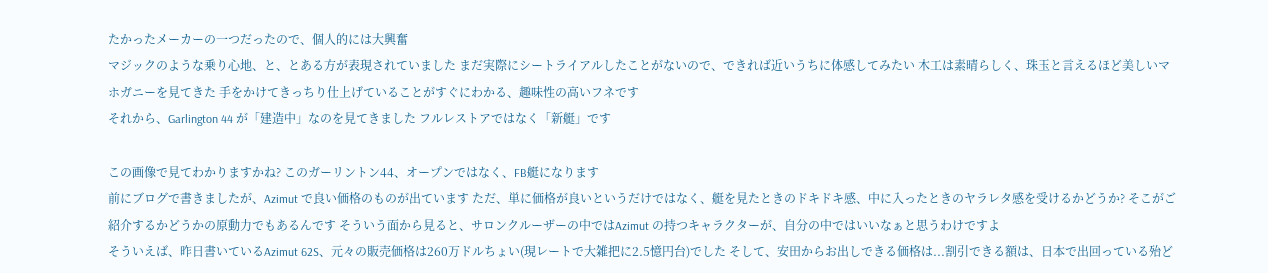たかったメーカーの一つだったので、個人的には大興奮
マジックのような乗り心地、と、とある方が表現されていました まだ実際にシートライアルしたことがないので、できれば近いうちに体感してみたい 木工は素晴らしく、珠玉と言えるほど美しいマホガニーを見てきた 手をかけてきっちり仕上げていることがすぐにわかる、趣味性の高いフネです
それから、Garlington 44 が「建造中」なのを見てきました フルレストアではなく「新艇」です

この画像で見てわかりますかね? このガーリントン44、オープンではなく、FB艇になります
前にブログで書きましたが、Azimut で良い価格のものが出ています ただ、単に価格が良いというだけではなく、艇を見たときのドキドキ感、中に入ったときのヤラレタ感を受けるかどうか? そこがご紹介するかどうかの原動力でもあるんです そういう面から見ると、サロンクルーザーの中ではAzimut の持つキャラクターが、自分の中ではいいなぁと思うわけですよ
そういえば、昨日書いているAzimut 62S、元々の販売価格は260万ドルちょい(現レートで大雑把に2.5憶円台)でした そして、安田からお出しできる価格は...割引できる額は、日本で出回っている殆ど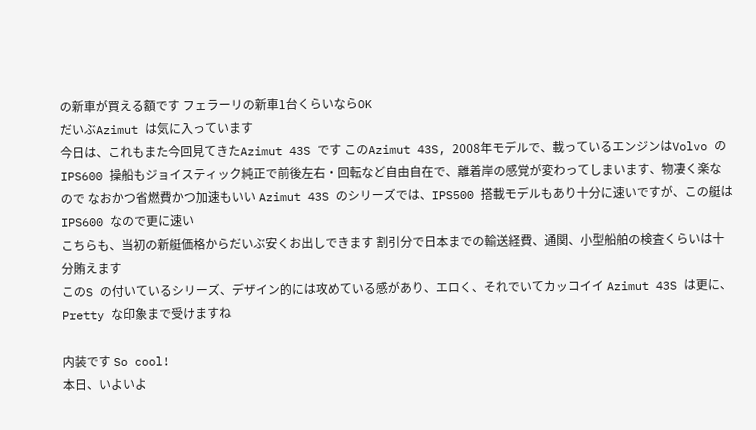の新車が買える額です フェラーリの新車1台くらいならOK
だいぶAzimut は気に入っています
今日は、これもまた今回見てきたAzimut 43S です このAzimut 43S, 2008年モデルで、載っているエンジンはVolvo のIPS600 操船もジョイスティック純正で前後左右・回転など自由自在で、離着岸の感覚が変わってしまいます、物凄く楽なので なおかつ省燃費かつ加速もいい Azimut 43S のシリーズでは、IPS500 搭載モデルもあり十分に速いですが、この艇はIPS600 なので更に速い
こちらも、当初の新艇価格からだいぶ安くお出しできます 割引分で日本までの輸送経費、通関、小型船舶の検査くらいは十分賄えます
このS の付いているシリーズ、デザイン的には攻めている感があり、エロく、それでいてカッコイイ Azimut 43S は更に、Pretty な印象まで受けますね

内装です So cool!
本日、いよいよ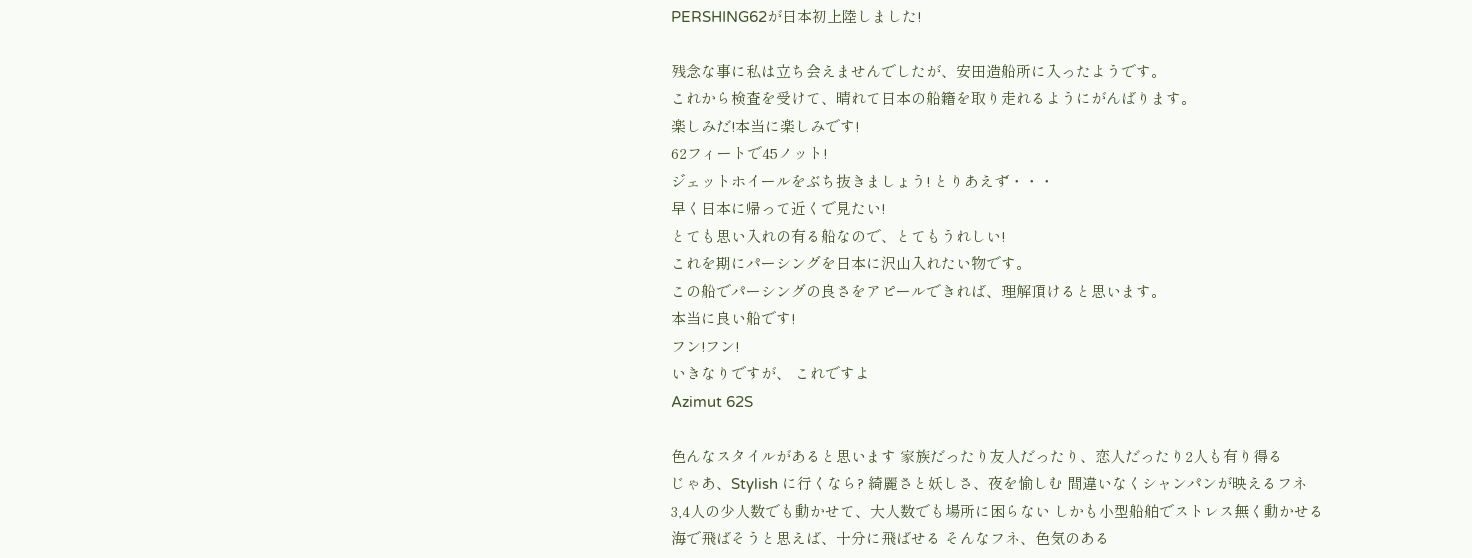PERSHING62が日本初上陸しました!

残念な事に私は立ち会えませんでしたが、安田造船所に入ったようです。
これから検査を受けて、晴れて日本の船籍を取り走れるようにがんばります。
楽しみだ!本当に楽しみです!
62フィートで45ノット!
ジェットホイールをぶち抜きましょう! とりあえず・・・
早く日本に帰って近くで見たい!
とても思い入れの有る船なので、とてもうれしい!
これを期にパーシングを日本に沢山入れたい物です。
この船でパーシングの良さをアピールできれば、理解頂けると思います。
本当に良い船です!
フン!フン!
いきなりですが、 これですよ
Azimut 62S

色んなスタイルがあると思います 家族だったり友人だったり、恋人だったり2人も有り得る
じゃあ、Stylish に行くなら? 綺麗さと妖しさ、夜を愉しむ 間違いなくシャンパンが映えるフネ
3,4人の少人数でも動かせて、大人数でも場所に困らない しかも小型船舶でストレス無く動かせる
海で飛ばそうと思えば、十分に飛ばせる そんなフネ、色気のある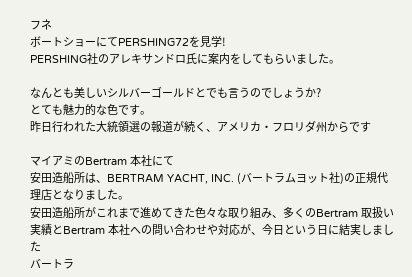フネ
ボートショーにてPERSHING72を見学!
PERSHING社のアレキサンドロ氏に案内をしてもらいました。

なんとも美しいシルバーゴールドとでも言うのでしょうか?
とても魅力的な色です。
昨日行われた大統領選の報道が続く、アメリカ・フロリダ州からです

マイアミのBertram 本社にて
安田造船所は、BERTRAM YACHT, INC. (バートラムヨット社)の正規代理店となりました。
安田造船所がこれまで進めてきた色々な取り組み、多くのBertram 取扱い実績とBertram 本社への問い合わせや対応が、今日という日に結実しました
バートラ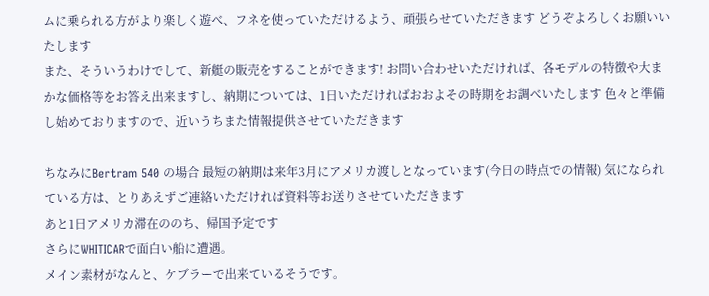ムに乗られる方がより楽しく遊べ、フネを使っていただけるよう、頑張らせていただきます どうぞよろしくお願いいたします
また、そういうわけでして、新艇の販売をすることができます! お問い合わせいただければ、各モデルの特徴や大まかな価格等をお答え出来ますし、納期については、1日いただければおおよその時期をお調べいたします 色々と準備し始めておりますので、近いうちまた情報提供させていただきます

ちなみにBertram 540 の場合 最短の納期は来年3月にアメリカ渡しとなっています(今日の時点での情報) 気になられている方は、とりあえずご連絡いただければ資料等お送りさせていただきます
あと1日アメリカ滞在ののち、帰国予定です
さらにWHITICARで面白い船に遭遇。
メイン素材がなんと、ケブラーで出来ているそうです。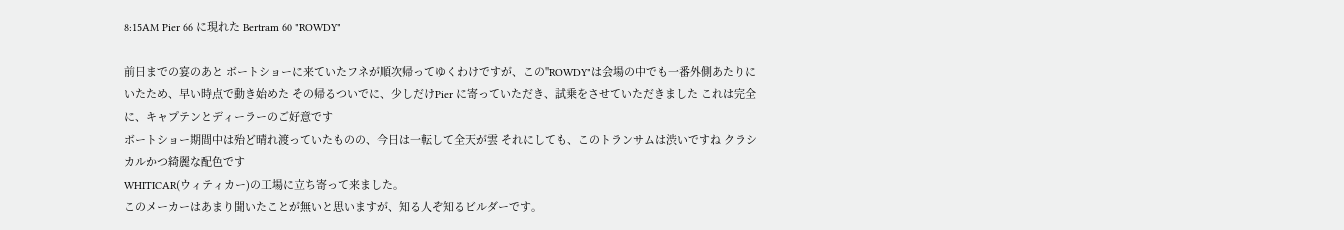8:15AM Pier 66 に現れた Bertram 60 "ROWDY"

前日までの宴のあと ボートショーに来ていたフネが順次帰ってゆくわけですが、この"ROWDY"は会場の中でも一番外側あたりにいたため、早い時点で動き始めた その帰るついでに、少しだけPier に寄っていただき、試乗をさせていただきました これは完全に、キャプテンとディーラーのご好意です
ボートショー期間中は殆ど晴れ渡っていたものの、今日は一転して全天が雲 それにしても、このトランサムは渋いですね クラシカルかつ綺麗な配色です
WHITICAR(ウィティカー)の工場に立ち寄って来ました。
このメーカーはあまり聞いたことが無いと思いますが、知る人ぞ知るビルダーです。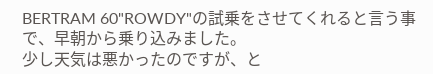BERTRAM 60"ROWDY"の試乗をさせてくれると言う事で、早朝から乗り込みました。
少し天気は悪かったのですが、と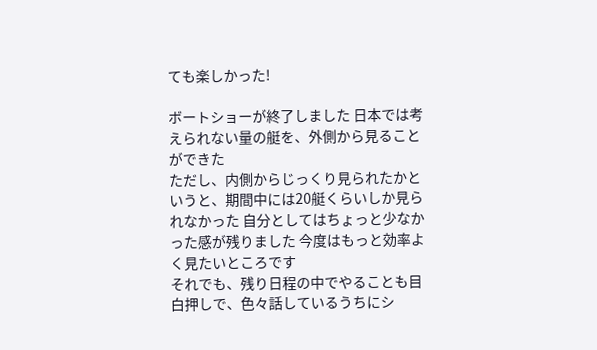ても楽しかった!

ボートショーが終了しました 日本では考えられない量の艇を、外側から見ることができた
ただし、内側からじっくり見られたかというと、期間中には20艇くらいしか見られなかった 自分としてはちょっと少なかった感が残りました 今度はもっと効率よく見たいところです
それでも、残り日程の中でやることも目白押しで、色々話しているうちにシ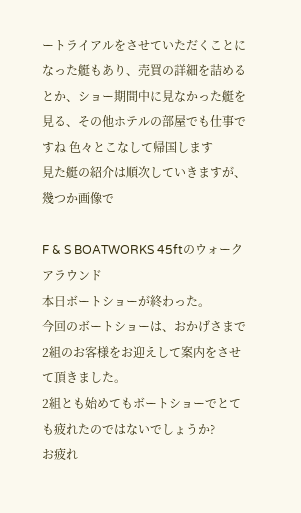ートライアルをさせていただくことになった艇もあり、売買の詳細を詰めるとか、ショー期間中に見なかった艇を見る、その他ホテルの部屋でも仕事ですね 色々とこなして帰国します
見た艇の紹介は順次していきますが、幾つか画像で

F & S BOATWORKS 45ftのウォークアラウンド
本日ボートショーが終わった。
今回のボートショーは、おかげさまで2組のお客様をお迎えして案内をさせて頂きました。
2組とも始めてもボートショーでとても疲れたのではないでしょうか?
お疲れ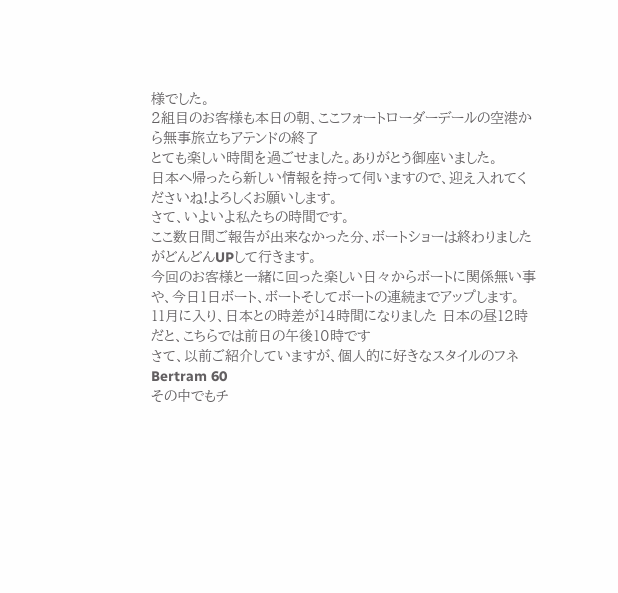様でした。
2組目のお客様も本日の朝、ここフォートローダーデールの空港から無事旅立ちアテンドの終了
とても楽しい時間を過ごせました。ありがとう御座いました。
日本へ帰ったら新しい情報を持って伺いますので、迎え入れてくださいね!よろしくお願いします。
さて、いよいよ私たちの時間です。
ここ数日間ご報告が出来なかった分、ボートショーは終わりましたがどんどんUPして行きます。
今回のお客様と一緒に回った楽しい日々からボートに関係無い事や、今日1日ボート、ボートそしてボートの連続までアップします。
11月に入り、日本との時差が14時間になりました 日本の昼12時だと、こちらでは前日の午後10時です
さて、以前ご紹介していますが、個人的に好きなスタイルのフネ Bertram 60
その中でもチ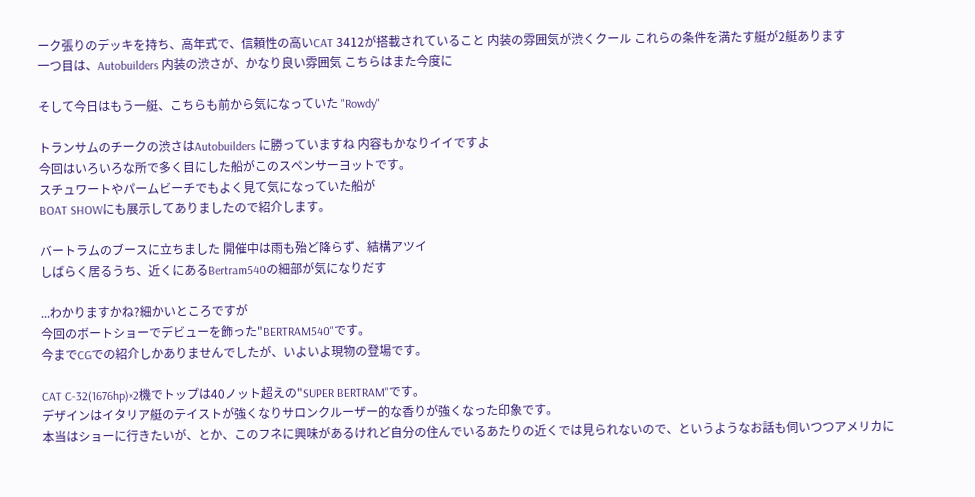ーク張りのデッキを持ち、高年式で、信頼性の高いCAT 3412が搭載されていること 内装の雰囲気が渋くクール これらの条件を満たす艇が2艇あります
一つ目は、Autobuilders 内装の渋さが、かなり良い雰囲気 こちらはまた今度に

そして今日はもう一艇、こちらも前から気になっていた "Rowdy"

トランサムのチークの渋さはAutobuilders に勝っていますね 内容もかなりイイですよ
今回はいろいろな所で多く目にした船がこのスペンサーヨットです。
スチュワートやパームビーチでもよく見て気になっていた船が
BOAT SHOWにも展示してありましたので紹介します。

バートラムのブースに立ちました 開催中は雨も殆ど降らず、結構アツイ
しばらく居るうち、近くにあるBertram540の細部が気になりだす

...わかりますかね?細かいところですが
今回のボートショーでデビューを飾った"BERTRAM540"です。
今までCGでの紹介しかありませんでしたが、いよいよ現物の登場です。

CAT C-32(1676hp)×2機でトップは40ノット超えの"SUPER BERTRAM"です。
デザインはイタリア艇のテイストが強くなりサロンクルーザー的な香りが強くなった印象です。
本当はショーに行きたいが、とか、このフネに興味があるけれど自分の住んでいるあたりの近くでは見られないので、というようなお話も伺いつつアメリカに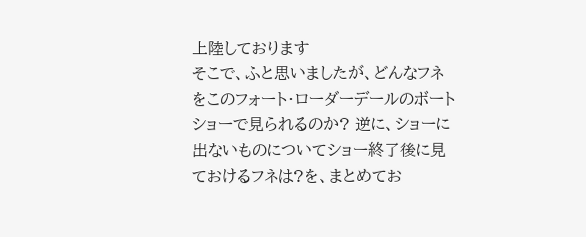上陸しております
そこで、ふと思いましたが、どんなフネをこのフォート・ローダーデールのボートショーで見られるのか? 逆に、ショーに出ないものについてショー終了後に見ておけるフネは?を、まとめてお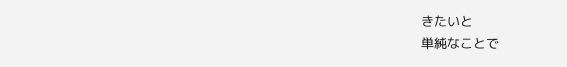きたいと
単純なことで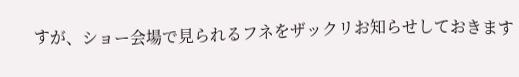すが、ショー会場で見られるフネをザックリお知らせしておきます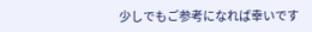少しでもご参考になれば幸いです